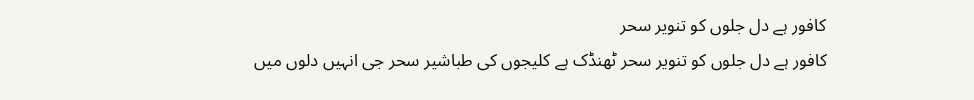کافور ہے دل جلوں کو تنویر سحر
کافور ہے دل جلوں کو تنویر سحر ٹھنڈک ہے کلیجوں کی طباشیر سحر جی انہیں دلوں میں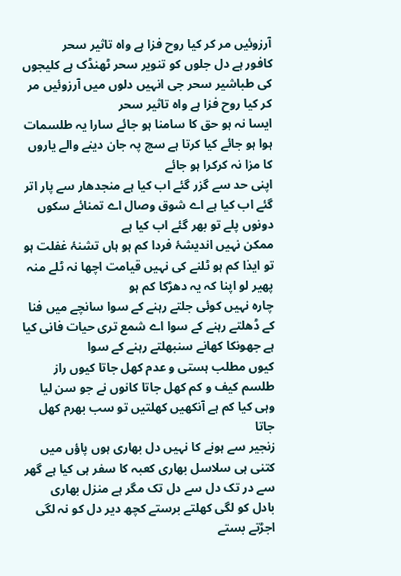آرزوئیں مر کر کیا روح فزا ہے واہ تاثیر سحر
کافور ہے دل جلوں کو تنویر سحر ٹھنڈک ہے کلیجوں کی طباشیر سحر جی انہیں دلوں میں آرزوئیں مر کر کیا روح فزا ہے واہ تاثیر سحر
ایسا نہ ہو حق کا سامنا ہو جائے سارا یہ طلسمات ہوا ہو جائے کیا کرتا ہے سچ پہ جان دینے والے یاروں کا مزا نہ کرکرا ہو جائے
اپنی حد سے گزر گئے اب کیا ہے منجدھار سے پار اتر گئے اب کیا ہے اے شوق وصال اے تمنائے سکوں دونوں پلے تو بھر گئے اب کیا ہے
ممکن نہیں اندیشۂ فردا کم ہو ہاں تشنۂ غفلت ہو تو ایذا کم ہو ٹلنے کی نہیں قیامت اچھا نہ ٹلے منہ پھیر لو اپنا کہ یہ دھڑکا کم ہو
چارہ نہیں کوئی جلتے رہنے کے سوا سانچے میں فنا کے ڈھلتے رہنے کے سوا اے شمع تری حیات فانی کیا ہے جھونکا کھانے سنبھلتے رہنے کے سوا
کیوں مطلب ہستی و عدم کھل جاتا کیوں راز طلسم کیف و کم کھل جاتا کانوں نے جو سن لیا وہی کیا کم ہے آنکھیں کھلتیں تو سب بھرم کھل جاتا
زنجیر سے ہونے کا نہیں دل بھاری ہوں پاؤں میں کتنی ہی سلاسل بھاری کعبہ کا سفر ہی کیا ہے گھر سے در تک دل سے دل تک مگر ہے منزل بھاری
بادل کو لگی کھلتے برستے کچھ دیر دل کو نہ لگی اجڑتے بستے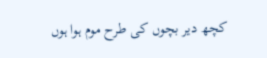کچھ دیر بچوں کی طرح موم ہوا ہوں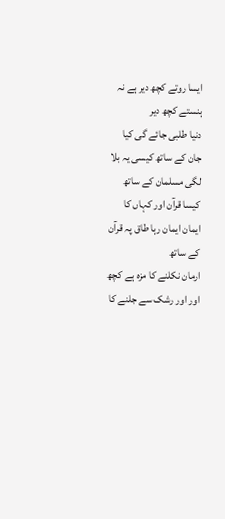ایسا روتے کچھ دیر ہے نہ ہنستے کچھ دیر
دنیا طلبی جائے گی کیا جان کے ساتھ کیسی یہ بلا لگی مسلمان کے ساتھ کیسا قرآن اور کہاں کا ایمان ایمان رہا طاق پہ قرآن کے ساتھ
ارمان نکلنے کا مزہ ہے کچھ اور اور رشک سے جلنے کا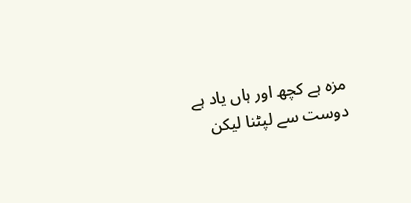مزہ ہے کچھ اور ہاں یاد ہے دوست سے لپٹنا لیکن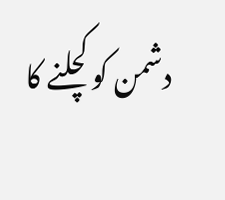دشمن کو کچلنے کا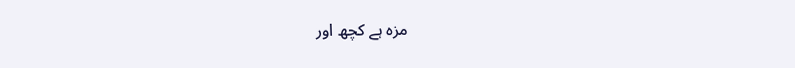مزہ ہے کچھ اور